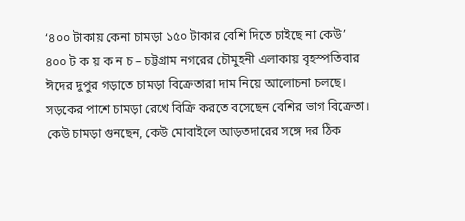‘৪০০ টাকায় কেনা চামড়া ১৫০ টাকার বেশি দিতে চাইছে না কেউ’
৪০০ ট ক য় ক ন চ – চট্টগ্রাম নগরের চৌমুহনী এলাকায় বৃহস্পতিবার ঈদের দুপুর গড়াতে চামড়া বিক্রেতারা দাম নিয়ে আলোচনা চলছে। সড়কের পাশে চামড়া রেখে বিক্রি করতে বসেছেন বেশির ভাগ বিক্রেতা। কেউ চামড়া গুনছেন, কেউ মোবাইলে আড়তদারের সঙ্গে দর ঠিক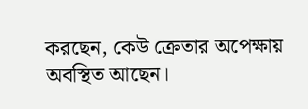করছেন, কেউ ক্রেতার অপেক্ষায় অবস্থিত আছেন।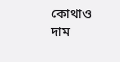কোথাও দাম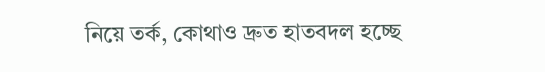নিয়ে তর্ক, কোথাও দ্রুত হাতবদল হচ্ছে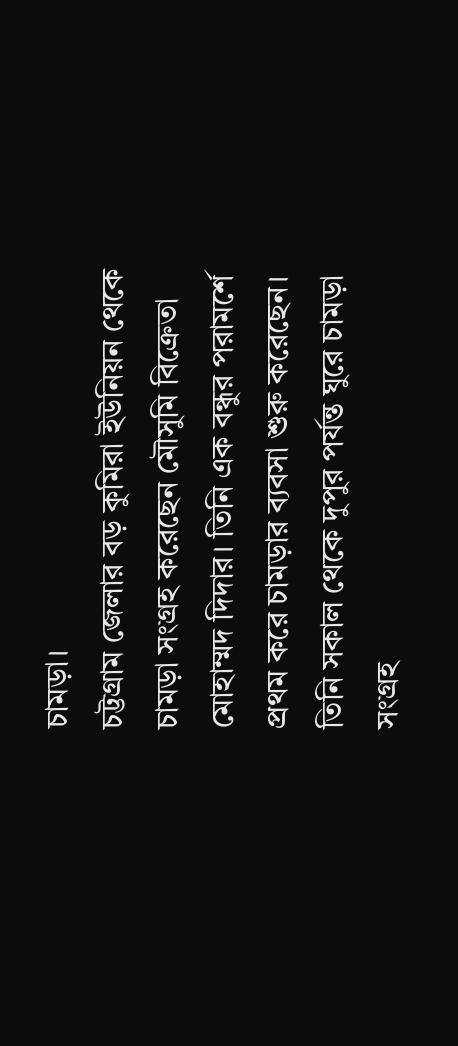চামড়া।
চট্টগ্রাম জেলার বড় কুমিরা ইউনিয়ন থেকে চামড়া সংগ্রহ করেছেন মৌসুমি বিক্রেতা মোহাম্মদ দিদার। তিনি এক বন্ধুর পরামর্শে প্রথম করে চামড়ার ব্যবসা শুরু করেছেন। তিনি সকাল থেকে দুপুর পর্যন্ত ঘুরে চামড়া সংগ্রহ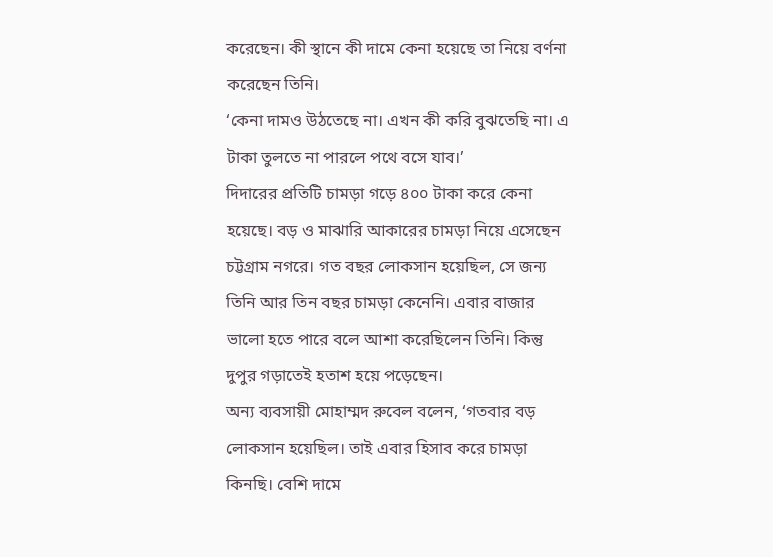করেছেন। কী স্থানে কী দামে কেনা হয়েছে তা নিয়ে বর্ণনা করেছেন তিনি।
‘কেনা দামও উঠতেছে না। এখন কী করি বুঝতেছি না। এ টাকা তুলতে না পারলে পথে বসে যাব।’
দিদারের প্রতিটি চামড়া গড়ে ৪০০ টাকা করে কেনা হয়েছে। বড় ও মাঝারি আকারের চামড়া নিয়ে এসেছেন চট্টগ্রাম নগরে। গত বছর লোকসান হয়েছিল, সে জন্য তিনি আর তিন বছর চামড়া কেনেনি। এবার বাজার ভালো হতে পারে বলে আশা করেছিলেন তিনি। কিন্তু দুপুর গড়াতেই হতাশ হয়ে পড়েছেন।
অন্য ব্যবসায়ী মোহাম্মদ রুবেল বলেন, ‘গতবার বড় লোকসান হয়েছিল। তাই এবার হিসাব করে চামড়া কিনছি। বেশি দামে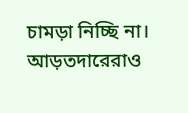চামড়া নিচ্ছি না। আড়তদারেরাও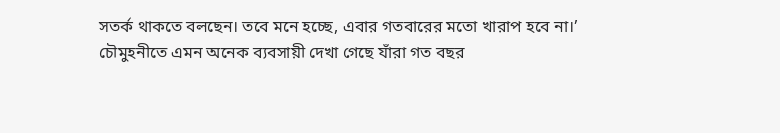সতর্ক থাকতে বলছেন। তবে মনে হচ্ছে, এবার গতবারের মতো খারাপ হবে না।’
চৌমুহনীতে এমন অনেক ব্যবসায়ী দেখা গেছে যাঁরা গত বছর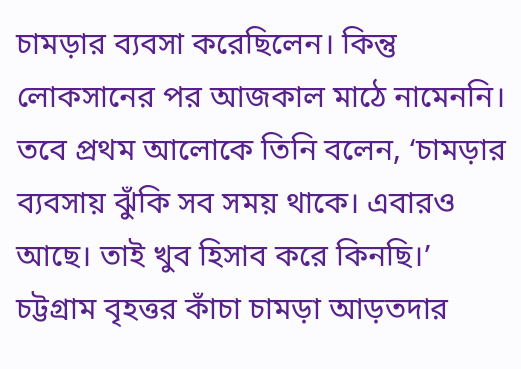চামড়ার ব্যবসা করেছিলেন। কিন্তু লোকসানের পর আজকাল মাঠে নামেননি। তবে প্রথম আলোকে তিনি বলেন, ‘চামড়ার ব্যবসায় ঝুঁকি সব সময় থাকে। এবারও আছে। তাই খুব হিসাব করে কিনছি।’
চট্টগ্রাম বৃহত্তর কাঁচা চামড়া আড়তদার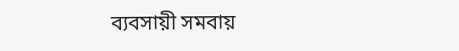ব্যবসায়ী সমবায়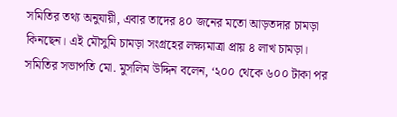সমিতির তথ্য অনুযায়ী, এবার তাদের ৪০ জনের মতো আড়তদার চামড়া কিনছেন। এই মৌসুমি চামড়া সংগ্রহের লক্ষ্যমাত্রা প্রায় ৪ লাখ চামড়া। সমিতির সভাপতি মো. মুসলিম উদ্দিন বলেন, ‘২০০ থেকে ৬০০ টাকা পর